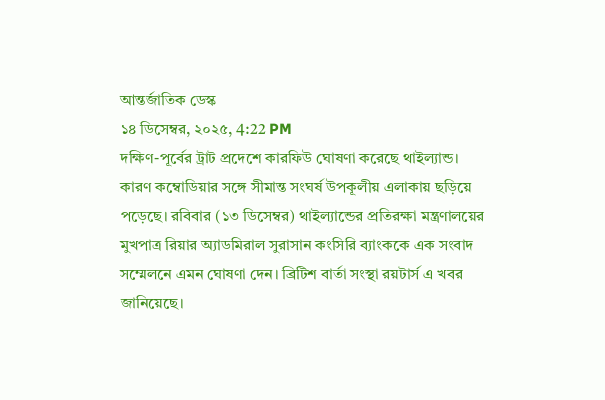আন্তর্জাতিক ডেস্ক
১৪ ডিসেম্বর, ২০২৫, 4:22 PM
দক্ষিণ-পূর্বের ট্রাট প্রদেশে কারফিউ ঘোষণা করেছে থাইল্যান্ড। কারণ কম্বোডিয়ার সঙ্গে সীমান্ত সংঘর্ষ উপকূলীয় এলাকায় ছড়িয়ে পড়েছে। রবিবার (১৩ ডিসেম্বর) থাইল্যান্ডের প্রতিরক্ষা মন্ত্রণালয়ের মুখপাত্র রিয়ার অ্যাডমিরাল সুরাসান কংসিরি ব্যাংককে এক সংবাদ সম্মেলনে এমন ঘোষণা দেন। ব্রিটিশ বার্তা সংস্থা রয়টার্স এ খবর জানিয়েছে।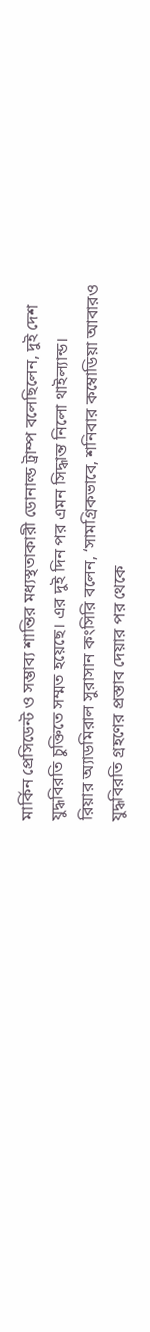মার্কিন প্রেসিডেন্ট ও সম্ভাব্য শান্তির মধ্যস্থতাকারী ডোনাল্ড ট্রাম্প বলেছিলেন, দুই দেশ যুদ্ধবিরতি চুক্তিতে সম্মত হয়েছে। এর দুই দিন পর এমন সিদ্ধান্ত নিলো থাইল্যান্ড।
রিয়ার অ্যাডমিরাল সুরাসান কংসিরি বলেন, ‘সামগ্রিকভাবে, শনিবার কম্বোডিয়া আবারও যুদ্ধবিরতি গ্রহণের প্রস্তাব দেয়ার পর থেকে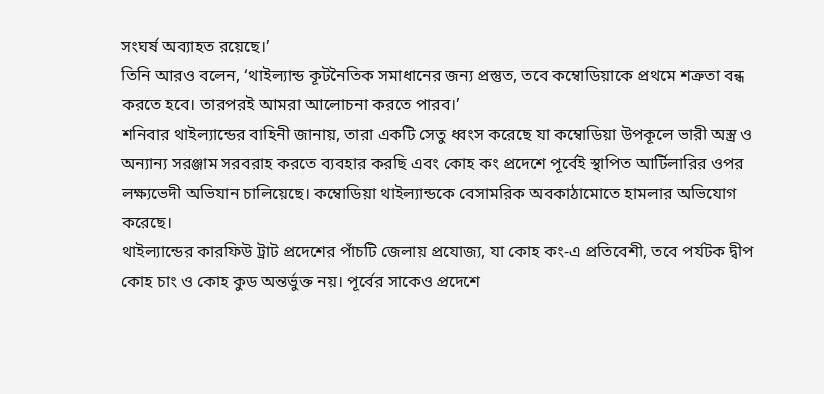সংঘর্ষ অব্যাহত রয়েছে।’
তিনি আরও বলেন, ‘থাইল্যান্ড কূটনৈতিক সমাধানের জন্য প্রস্তুত, তবে কম্বোডিয়াকে প্রথমে শত্রুতা বন্ধ করতে হবে। তারপরই আমরা আলোচনা করতে পারব।’
শনিবার থাইল্যান্ডের বাহিনী জানায়, তারা একটি সেতু ধ্বংস করেছে যা কম্বোডিয়া উপকূলে ভারী অস্ত্র ও অন্যান্য সরঞ্জাম সরবরাহ করতে ব্যবহার করছি এবং কোহ কং প্রদেশে পূর্বেই স্থাপিত আর্টিলারির ওপর লক্ষ্যভেদী অভিযান চালিয়েছে। কম্বোডিয়া থাইল্যান্ডকে বেসামরিক অবকাঠামোতে হামলার অভিযোগ করেছে।
থাইল্যান্ডের কারফিউ ট্রাট প্রদেশের পাঁচটি জেলায় প্রযোজ্য, যা কোহ কং-এ প্রতিবেশী, তবে পর্যটক দ্বীপ কোহ চাং ও কোহ কুড অন্তর্ভুক্ত নয়। পূর্বের সাকেও প্রদেশে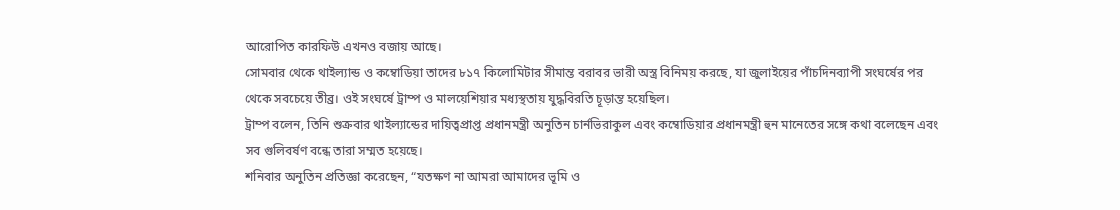আরোপিত কারফিউ এখনও বজায় আছে।
সোমবার থেকে থাইল্যান্ড ও কম্বোডিয়া তাদের ৮১৭ কিলোমিটার সীমান্ত বরাবর ভারী অস্ত্র বিনিময় করছে, যা জুলাইয়ের পাঁচদিনব্যাপী সংঘর্ষের পর থেকে সবচেয়ে তীব্র। ওই সংঘর্ষে ট্রাম্প ও মালয়েশিয়ার মধ্যস্থতায় যুদ্ধবিরতি চূড়ান্ত হয়েছিল।
ট্রাম্প বলেন, তিনি শুক্রবার থাইল্যান্ডের দায়িত্বপ্রাপ্ত প্রধানমন্ত্রী অনুতিন চার্নভিরাকুল এবং কম্বোডিয়ার প্রধানমন্ত্রী হুন মানেতের সঙ্গে কথা বলেছেন এবং সব গুলিবর্ষণ বন্ধে তারা সম্মত হয়েছে।
শনিবার অনুতিন প্রতিজ্ঞা করেছেন, “যতক্ষণ না আমরা আমাদের ভূমি ও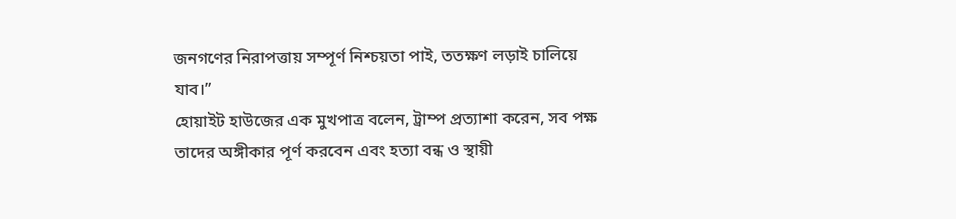জনগণের নিরাপত্তায় সম্পূর্ণ নিশ্চয়তা পাই, ততক্ষণ লড়াই চালিয়ে যাব।”
হোয়াইট হাউজের এক মুখপাত্র বলেন, ট্রাম্প প্রত্যাশা করেন, সব পক্ষ তাদের অঙ্গীকার পূর্ণ করবেন এবং হত্যা বন্ধ ও স্থায়ী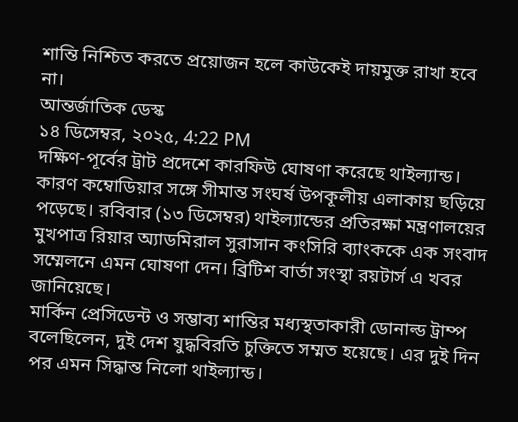শান্তি নিশ্চিত করতে প্রয়োজন হলে কাউকেই দায়মুক্ত রাখা হবে না।
আন্তর্জাতিক ডেস্ক
১৪ ডিসেম্বর, ২০২৫, 4:22 PM
দক্ষিণ-পূর্বের ট্রাট প্রদেশে কারফিউ ঘোষণা করেছে থাইল্যান্ড। কারণ কম্বোডিয়ার সঙ্গে সীমান্ত সংঘর্ষ উপকূলীয় এলাকায় ছড়িয়ে পড়েছে। রবিবার (১৩ ডিসেম্বর) থাইল্যান্ডের প্রতিরক্ষা মন্ত্রণালয়ের মুখপাত্র রিয়ার অ্যাডমিরাল সুরাসান কংসিরি ব্যাংককে এক সংবাদ সম্মেলনে এমন ঘোষণা দেন। ব্রিটিশ বার্তা সংস্থা রয়টার্স এ খবর জানিয়েছে।
মার্কিন প্রেসিডেন্ট ও সম্ভাব্য শান্তির মধ্যস্থতাকারী ডোনাল্ড ট্রাম্প বলেছিলেন, দুই দেশ যুদ্ধবিরতি চুক্তিতে সম্মত হয়েছে। এর দুই দিন পর এমন সিদ্ধান্ত নিলো থাইল্যান্ড।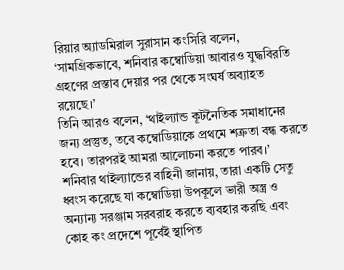রিয়ার অ্যাডমিরাল সুরাসান কংসিরি বলেন, ‘সামগ্রিকভাবে, শনিবার কম্বোডিয়া আবারও যুদ্ধবিরতি গ্রহণের প্রস্তাব দেয়ার পর থেকে সংঘর্ষ অব্যাহত রয়েছে।’
তিনি আরও বলেন, ‘থাইল্যান্ড কূটনৈতিক সমাধানের জন্য প্রস্তুত, তবে কম্বোডিয়াকে প্রথমে শত্রুতা বন্ধ করতে হবে। তারপরই আমরা আলোচনা করতে পারব।’
শনিবার থাইল্যান্ডের বাহিনী জানায়, তারা একটি সেতু ধ্বংস করেছে যা কম্বোডিয়া উপকূলে ভারী অস্ত্র ও অন্যান্য সরঞ্জাম সরবরাহ করতে ব্যবহার করছি এবং কোহ কং প্রদেশে পূর্বেই স্থাপিত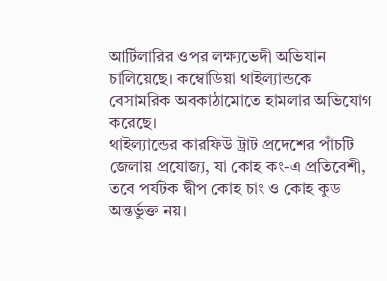আর্টিলারির ওপর লক্ষ্যভেদী অভিযান চালিয়েছে। কম্বোডিয়া থাইল্যান্ডকে বেসামরিক অবকাঠামোতে হামলার অভিযোগ করেছে।
থাইল্যান্ডের কারফিউ ট্রাট প্রদেশের পাঁচটি জেলায় প্রযোজ্য, যা কোহ কং-এ প্রতিবেশী, তবে পর্যটক দ্বীপ কোহ চাং ও কোহ কুড অন্তর্ভুক্ত নয়।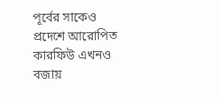পূর্বের সাকেও প্রদেশে আরোপিত কারফিউ এখনও বজায়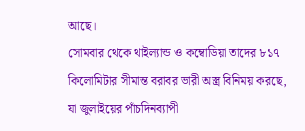আছে।
সোমবার থেকে থাইল্যান্ড ও কম্বোডিয়া তাদের ৮১৭ কিলোমিটার সীমান্ত বরাবর ভারী অস্ত্র বিনিময় করছে, যা জুলাইয়ের পাঁচদিনব্যাপী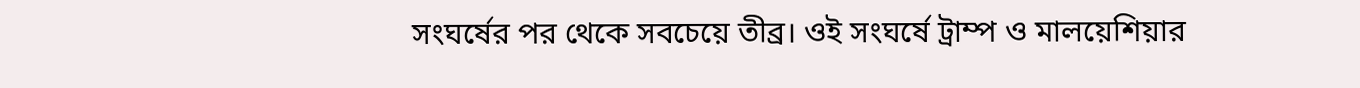সংঘর্ষের পর থেকে সবচেয়ে তীব্র। ওই সংঘর্ষে ট্রাম্প ও মালয়েশিয়ার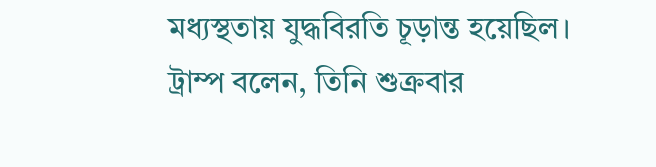মধ্যস্থতায় যুদ্ধবিরতি চূড়ান্ত হয়েছিল।
ট্রাম্প বলেন, তিনি শুক্রবার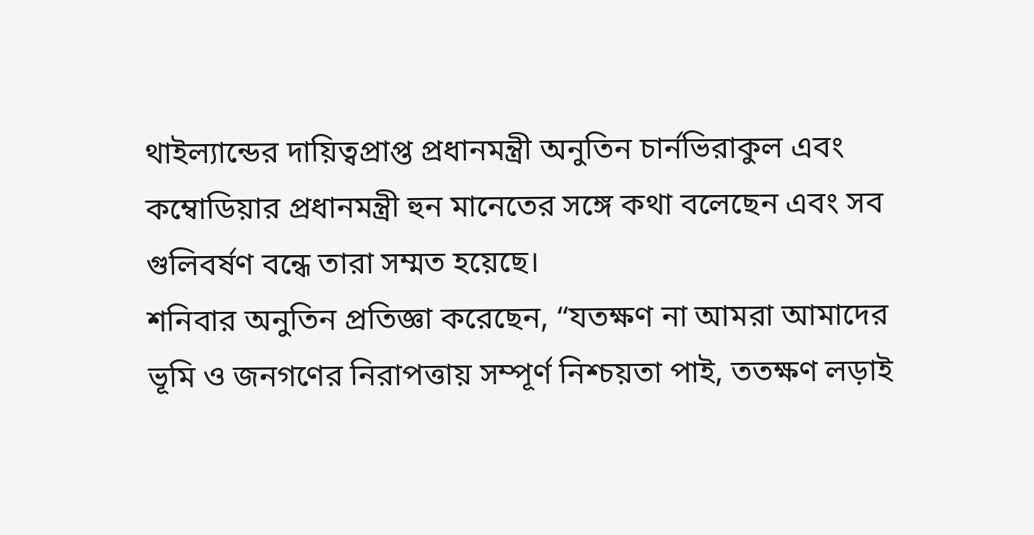থাইল্যান্ডের দায়িত্বপ্রাপ্ত প্রধানমন্ত্রী অনুতিন চার্নভিরাকুল এবং কম্বোডিয়ার প্রধানমন্ত্রী হুন মানেতের সঙ্গে কথা বলেছেন এবং সব গুলিবর্ষণ বন্ধে তারা সম্মত হয়েছে।
শনিবার অনুতিন প্রতিজ্ঞা করেছেন, “যতক্ষণ না আমরা আমাদের ভূমি ও জনগণের নিরাপত্তায় সম্পূর্ণ নিশ্চয়তা পাই, ততক্ষণ লড়াই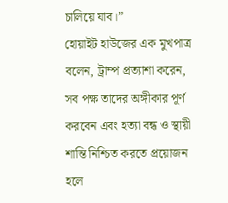চালিয়ে যাব।”
হোয়াইট হাউজের এক মুখপাত্র বলেন, ট্রাম্প প্রত্যাশা করেন, সব পক্ষ তাদের অঙ্গীকার পূর্ণ করবেন এবং হত্যা বন্ধ ও স্থায়ী শান্তি নিশ্চিত করতে প্রয়োজন হলে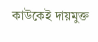কাউকেই দায়মুক্ত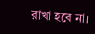রাখা হবে না।